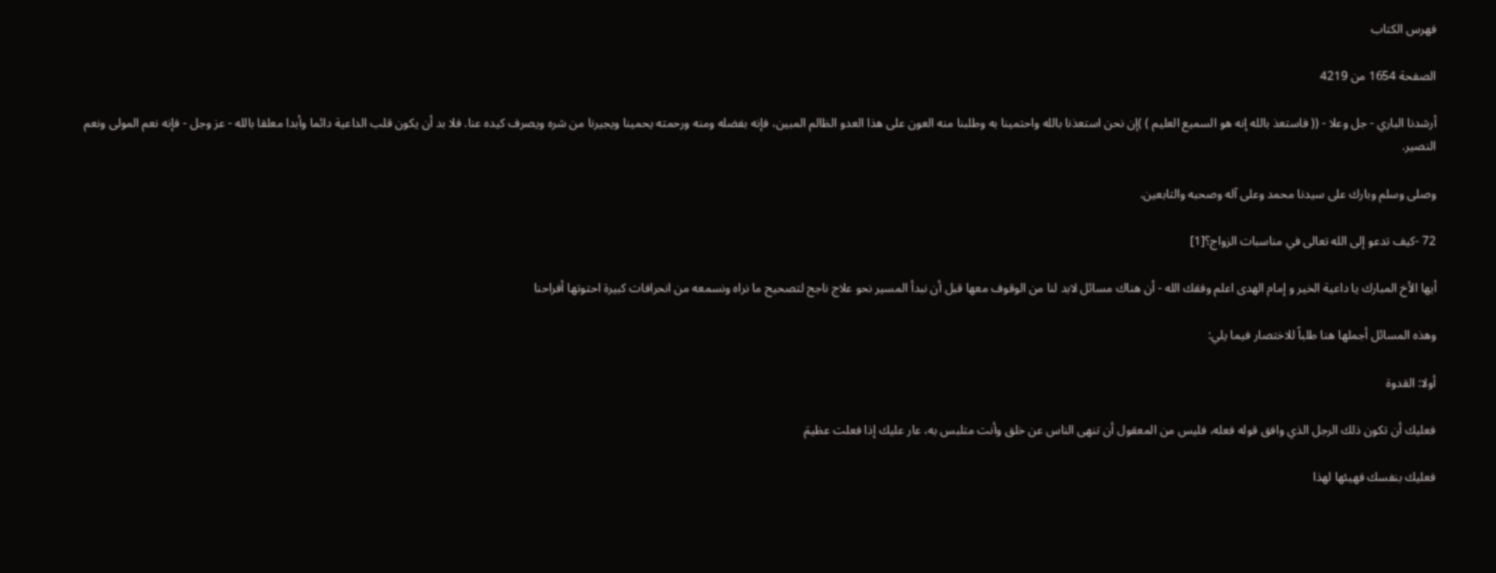فهرس الكتاب

الصفحة 1654 من 4219

أرشدنا الباري - جل وعلا - (( فاستعذ بالله إنه هو السميع العليم ) )إن نحن استعذنا بالله واحتمينا به وطلبنا منه العون على هذا العدو الظالم المبين، فإنه بفضله ومنه ورحمته يحمينا ويجيرنا من شره ويصرف كيده عنا. فلا بد أن يكون قلب الداعية دائما وأبدا معلقا بالله - عز وجل - فإنه نعم المولى ونعم النصير.

وصلى وسلم وبارك على سيدنا محمد وعلى آله وصحبه والتابعين.

72 -كيف تدعو إلى الله تعالى في مناسبات الزواج؟[1]

أيها الأخ المبارك يا داعية الخير و إمام الهدى اعلم وفقك الله - أن هناك مسائل لابد لنا من الوقوف معها قبل أن نبدأ المسير نحو علاج ناجح لتصحيح ما نراه ونسمعه من انحرافات كبيرة احتوتها أفراحنا

وهذه المسائل أجملها هنا طلباً للاختصار فيما يلي:

أولا: القدوة

فعليك أن تكون ذلك الرجل الذي وافق قوله فعله، فليس من المعقول أن تنهى الناس عن خلق وأنت متلبس به، عار عليك إذا فعلت عظيمَ

فعليك بنفسك فهيئها لهذا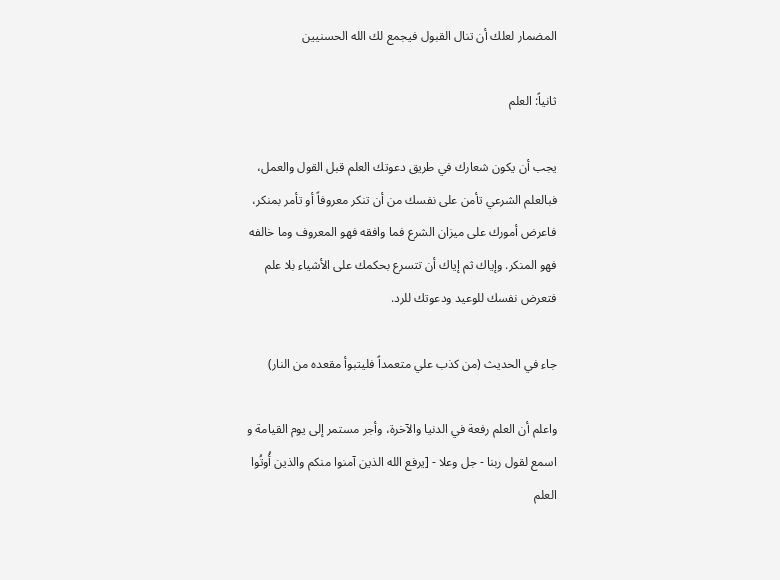المضمار لعلك أن تنال القبول فيجمع لك الله الحسنيين

ثانياً: العلم

يجب أن يكون شعارك في طريق دعوتك العلم قبل القول والعمل، فبالعلم الشرعي تأمن على نفسك من أن تنكر معروفاً أو تأمر بمنكر، فاعرض أمورك على ميزان الشرع فما وافقه فهو المعروف وما خالفه فهو المنكر. وإياك ثم إياك أن تتسرع بحكمك على الأشياء بلا علم فتعرض نفسك للوعيد ودعوتك للرد.

جاء في الحديث (من كذب علي متعمداً فليتبوأ مقعده من النار)

واعلم أن العلم رفعة في الدنيا والآخرة، وأجر مستمر إلى يوم القيامة و اسمع لقول ربنا - جل وعلا - [يرفع الله الذين آمنوا منكم والذين أُوتُوا العلم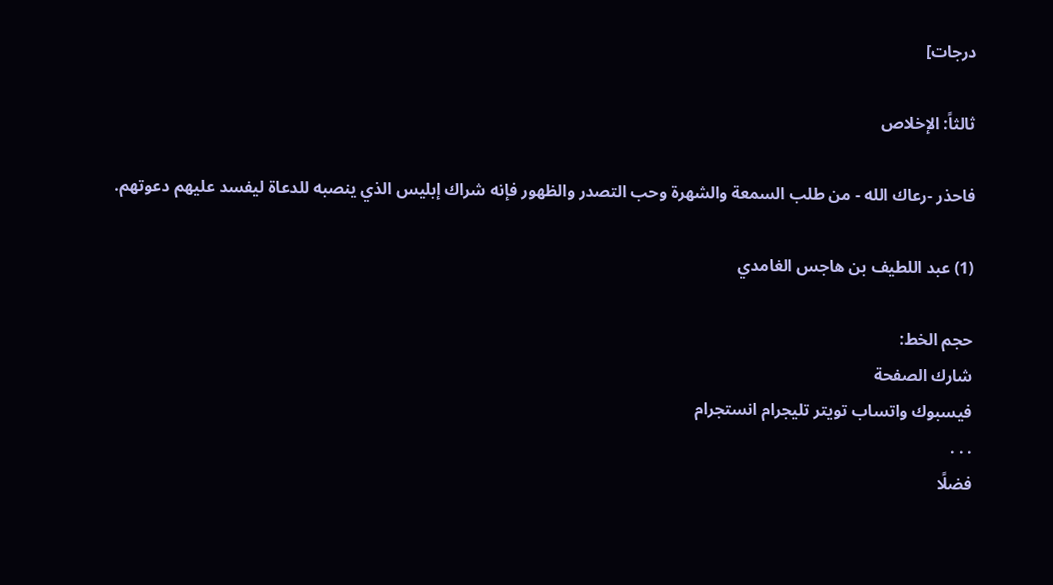درجات]

ثالثاً: الإخلاص

فاحذر -رعاك الله - من طلب السمعة والشهرة وحب التصدر والظهور فإنه شراك إبليس الذي ينصبه للدعاة ليفسد عليهم دعوتهم.

(1) عبد اللطيف بن هاجس الغامدي

حجم الخط:
شارك الصفحة
فيسبوك واتساب تويتر تليجرام انستجرام
. . .
فضلًا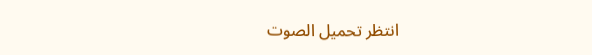انتظر تحميل الصوت